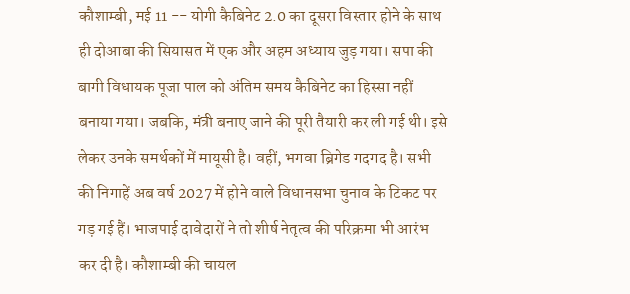कौशाम्बी, मई 11 -- योगी कैबिनेट 2.0 का दूसरा विस्तार होने के साथ ही दोआबा की सियासत में एक और अहम अध्याय जुड़ गया। सपा की बागी विधायक पूजा पाल को अंतिम समय कैबिनेट का हिस्सा नहीं बनाया गया। जबकि, मंत्री बनाए जाने की पूरी तैयारी कर ली गई थी। इसे लेकर उनके समर्थकों में मायूसी है। वहीं, भगवा ब्रिगेड गदगद है। सभी की निगाहें अब वर्ष 2027 में होने वाले विधानसभा चुनाव के टिकट पर गड़ गई हैं। भाजपाई दावेदारों ने तो शीर्ष नेतृत्व की परिक्रमा भी आरंभ कर दी है। कौशाम्बी की चायल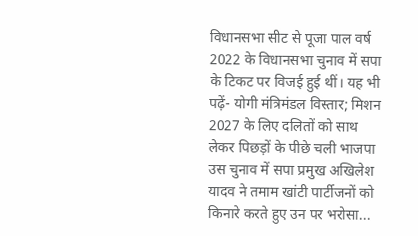विधानसभा सीट से पूजा पाल वर्ष 2022 के विधानसभा चुनाव में सपा के टिकट पर विजई हुई थीं। यह भी पढ़ें- योगी मंत्रिमंडल विस्तार; मिशन 2027 के लिए दलितों को साथ लेकर पिछड़ों के पीछे चली भाजपा उस चुनाव में सपा प्रमुख अखिलेश यादव ने तमाम खांटी पार्टीजनों को किनारे करते हुए उन पर भरोसा...